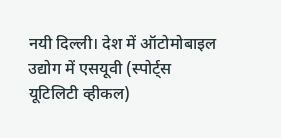नयी दिल्ली। देश में ऑटोमोबाइल उद्योग में एसयूवी (स्पोर्ट्स यूटिलिटी व्हीकल)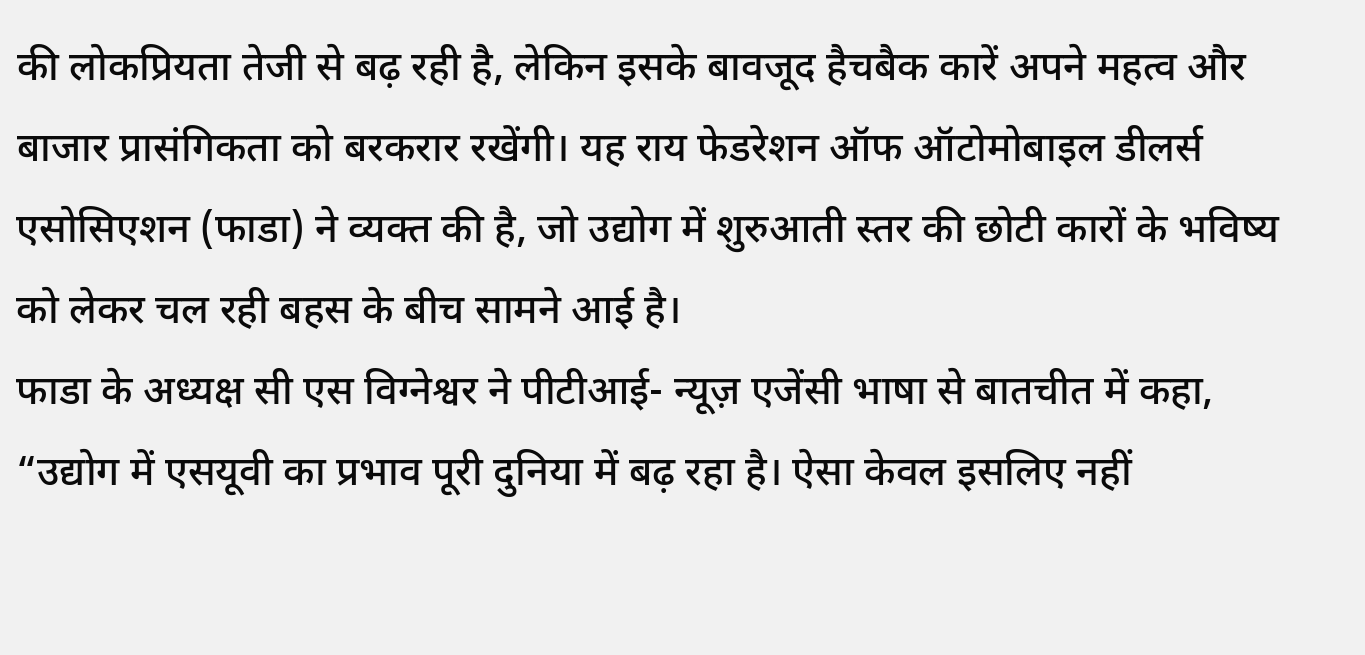की लोकप्रियता तेजी से बढ़ रही है, लेकिन इसके बावजूद हैचबैक कारें अपने महत्व और बाजार प्रासंगिकता को बरकरार रखेंगी। यह राय फेडरेशन ऑफ ऑटोमोबाइल डीलर्स एसोसिएशन (फाडा) ने व्यक्त की है, जो उद्योग में शुरुआती स्तर की छोटी कारों के भविष्य को लेकर चल रही बहस के बीच सामने आई है।
फाडा के अध्यक्ष सी एस विग्नेश्वर ने पीटीआई- न्यूज़ एजेंसी भाषा से बातचीत में कहा, “उद्योग में एसयूवी का प्रभाव पूरी दुनिया में बढ़ रहा है। ऐसा केवल इसलिए नहीं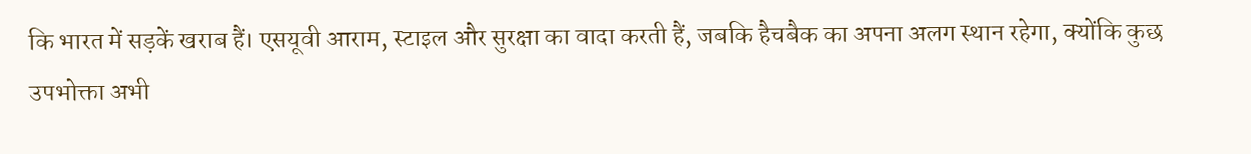कि भारत में सड़कें खराब हैं। एसयूवी आराम, स्टाइल और सुरक्षा का वादा करती हैं, जबकि हैचबैक का अपना अलग स्थान रहेगा, क्योंकि कुछ उपभोक्ता अभी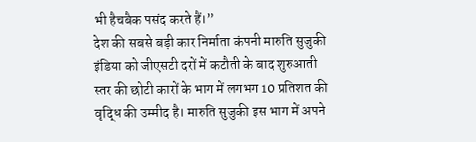भी हैचबैक पसंद करते हैं।”
देश की सबसे बड़ी कार निर्माता कंपनी मारुति सुजुकी इंडिया को जीएसटी दरों में कटौती के बाद शुरुआती स्तर की छोटी कारों के भाग में लगभग 10 प्रतिशत की वृद्धि की उम्मीद है। मारुति सुजुकी इस भाग में अपने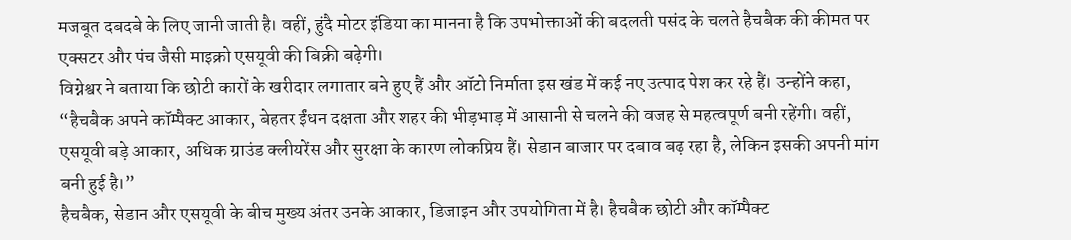मजबूत दबदबे के लिए जानी जाती है। वहीं, हुंदै मोटर इंडिया का मानना है कि उपभोक्ताओं की बदलती पसंद के चलते हैचबैक की कीमत पर एक्सटर और पंच जैसी माइक्रो एसयूवी की बिक्री बढ़ेगी।
विग्नेश्वर ने बताया कि छोटी कारों के खरीदार लगातार बने हुए हैं और ऑटो निर्माता इस खंड में कई नए उत्पाद पेश कर रहे हैं। उन्होंने कहा, “हैचबैक अपने कॉम्पैक्ट आकार, बेहतर ईंधन दक्षता और शहर की भीड़भाड़ में आसानी से चलने की वजह से महत्वपूर्ण बनी रहेंगी। वहीं, एसयूवी बड़े आकार, अधिक ग्राउंड क्लीयरेंस और सुरक्षा के कारण लोकप्रिय हैं। सेडान बाजार पर दबाव बढ़ रहा है, लेकिन इसकी अपनी मांग बनी हुई है।”
हैचबैक, सेडान और एसयूवी के बीच मुख्य अंतर उनके आकार, डिजाइन और उपयोगिता में है। हैचबैक छोटी और कॉम्पैक्ट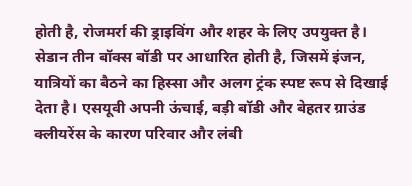होती है, रोजमर्रा की ड्राइविंग और शहर के लिए उपयुक्त है। सेडान तीन बॉक्स बॉडी पर आधारित होती है, जिसमें इंजन, यात्रियों का बैठने का हिस्सा और अलग ट्रंक स्पष्ट रूप से दिखाई देता है। एसयूवी अपनी ऊंचाई, बड़ी बॉडी और बेहतर ग्राउंड क्लीयरेंस के कारण परिवार और लंबी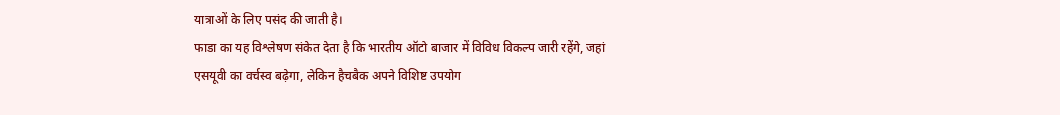यात्राओं के लिए पसंद की जाती है।
फाडा का यह विश्लेषण संकेत देता है कि भारतीय ऑटो बाजार में विविध विकल्प जारी रहेंगे, जहां एसयूवी का वर्चस्व बढ़ेगा, लेकिन हैचबैक अपने विशिष्ट उपयोग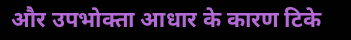और उपभोक्ता आधार के कारण टिके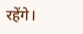रहेंगे।